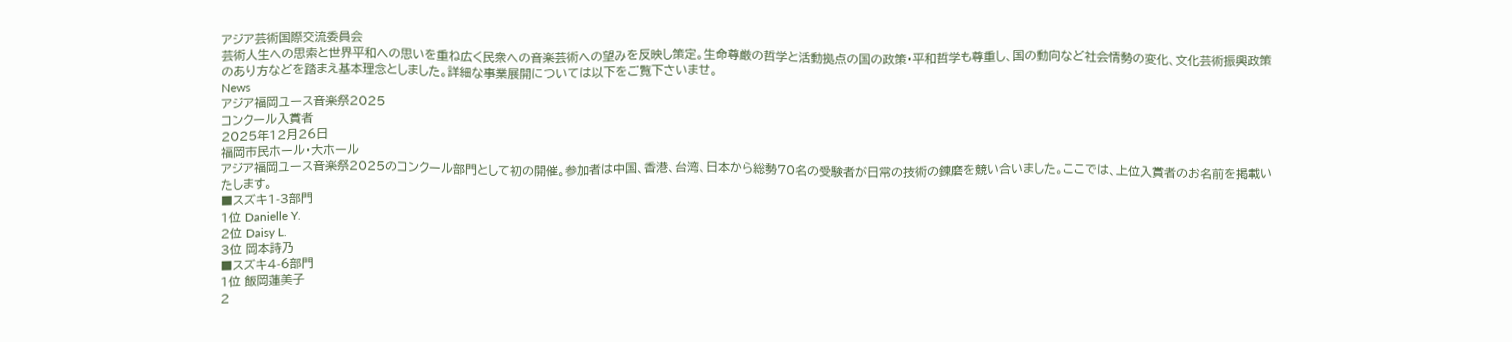アジア芸術国際交流委員会
芸術人生への思索と世界平和への思いを重ね広く民衆への音楽芸術への望みを反映し策定。生命尊厳の哲学と活動拠点の国の政策・平和哲学も尊重し、国の動向など社会情勢の変化、文化芸術振興政策のあり方などを踏まえ基本理念としました。詳細な事業展開については以下をご覧下さいませ。
News
アジア福岡ユース音楽祭2025
コンクール入賞者
2025年12月26日
福岡市民ホール・大ホール
アジア福岡ユース音楽祭2025のコンクール部門として初の開催。参加者は中国、香港、台湾、日本から総勢70名の受験者が日常の技術の錬磨を競い合いました。ここでは、上位入賞者のお名前を掲載いたします。
■スズキ1-3部門
1位 Danielle Y.
2位 Daisy L.
3位 岡本詩乃
■スズキ4-6部門
1位 飯岡蓮美子
2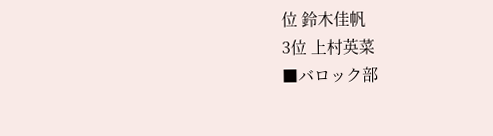位 鈴木佳帆
3位 上村英菜
■バロック部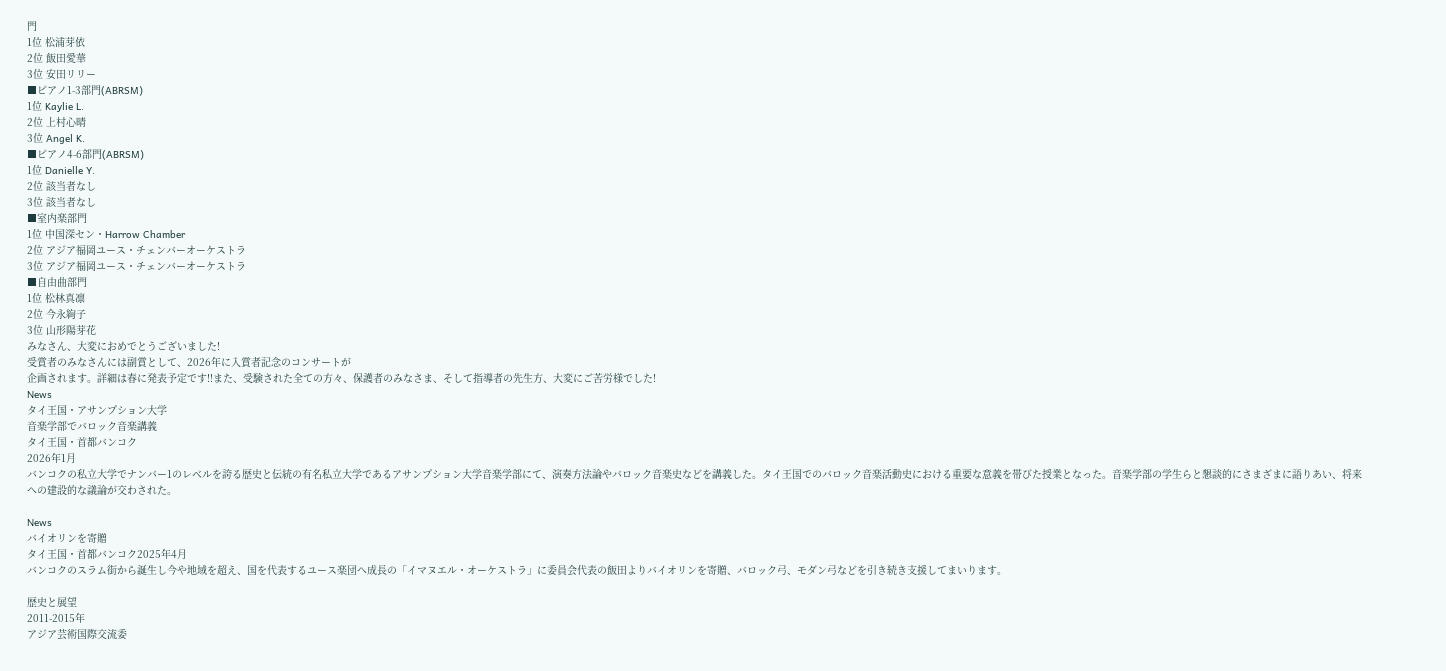門
1位 松浦芽依
2位 飯田愛華
3位 安田リリー
■ピアノ1-3部門(ABRSM)
1位 Kaylie L.
2位 上村心晴
3位 Angel K.
■ピアノ4-6部門(ABRSM)
1位 Danielle Y.
2位 該当者なし
3位 該当者なし
■室内楽部門
1位 中国深セン・Harrow Chamber
2位 アジア福岡ユース・チェンバーオーケストラ
3位 アジア福岡ユース・チェンバーオーケストラ
■自由曲部門
1位 松林真凛
2位 今永絢子
3位 山形陽芽花
みなさん、大変におめでとうございました!
受賞者のみなさんには副賞として、2026年に入賞者記念のコンサートが
企画されます。詳細は春に発表予定です!!また、受験された全ての方々、保護者のみなさま、そして指導者の先生方、大変にご苦労様でした!
News
タイ王国・アサンプション大学
音楽学部でバロック音楽講義
タイ王国・首都バンコク
2026年1月
バンコクの私立大学でナンバー1のレベルを誇る歴史と伝統の有名私立大学であるアサンプション大学音楽学部にて、演奏方法論やバロック音楽史などを講義した。タイ王国でのバロック音楽活動史における重要な意義を帯びた授業となった。音楽学部の学生らと懇談的にさまざまに語りあい、将来への建設的な議論が交わされた。

News
バイオリンを寄贈
タイ王国・首都バンコク2025年4月
バンコクのスラム街から誕生し今や地域を超え、国を代表するユース楽団へ成長の「イマヌエル・オーケストラ」に委員会代表の飯田よりバイオリンを寄贈、バロック弓、モダン弓などを引き続き支援してまいります。

歴史と展望
2011-2015年
アジア芸術国際交流委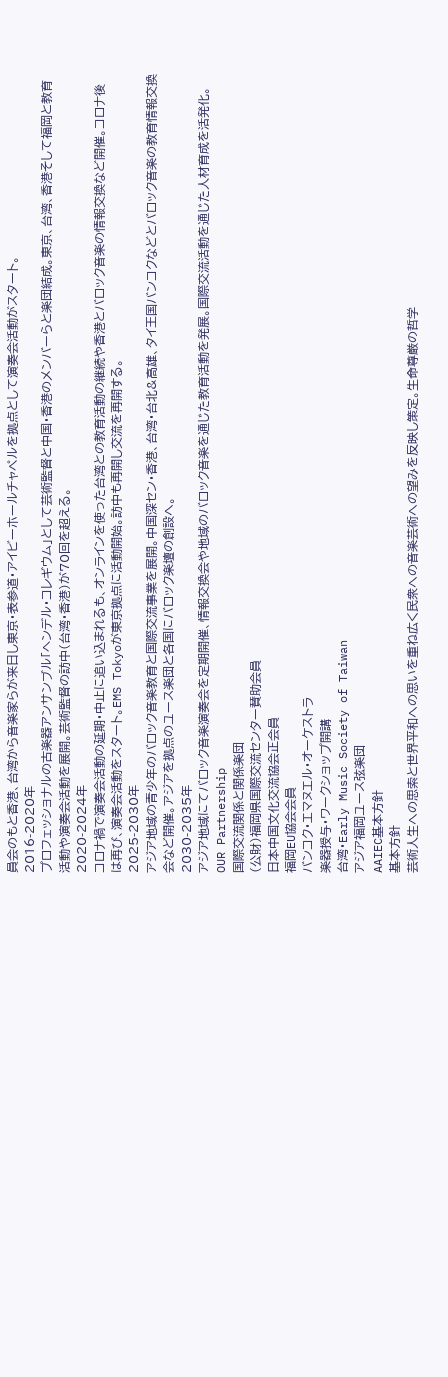員会のもと香港、台湾から音楽家らが来日し東京・表参道・アイビーホールチャペルを拠点として演奏会活動がスタート。
2016-2020年
プロフェッショナルの古楽器アンサンブル「ヘンデル・コレギウム」として芸術監督と中国・香港のメンバーらと楽団結成。東京、台湾、香港そして福岡と教育活動や演奏会活動を展開。芸術監督の訪中(台湾・香港)が70回を超える。
2020-2024年
コロナ禍で演奏会活動の延期・中止に追い込まれるも、オンラインを使った台湾との教育活動の継続や香港とバロック音楽の情報交換など開催。コロナ後は再び、演奏会活動をスタート。EMS Tokyoが東京拠点に活動開始。訪中も再開し交流を再開する。
2025-2030年
アジア地域の青少年のバロック音楽教育と国際交流事業を展開。中国深セン・香港、台湾・台北&高雄、タイ王国バンコクなどとバロック音楽の教育情報交換会など開催。アジアを拠点のユース楽団と各国にバロック楽壇の創設へ。
2030-2035年
アジア地域にてバロック音楽演奏会を定期開催、情報交換会や地域のバロック音楽を通じた教育活動を発展。国際交流活動を通じた人材育成を活発化。
OUR Partnership
国際交流関係と関係楽団
(公財)福岡県国際交流センター賛助会員
日本中国文化交流協会正会員
福岡EU協会会員
バンコク・エマヌエル・オーケストラ
楽器授与・ワークショップ開講
台湾・Early Music Society of Taiwan
アジア福岡ユース弦楽団
AAIEC基本方針
基本方針
芸術人生への思索と世界平和への思いを重ね広く民衆への音楽芸術への望みを反映し策定。生命尊厳の哲学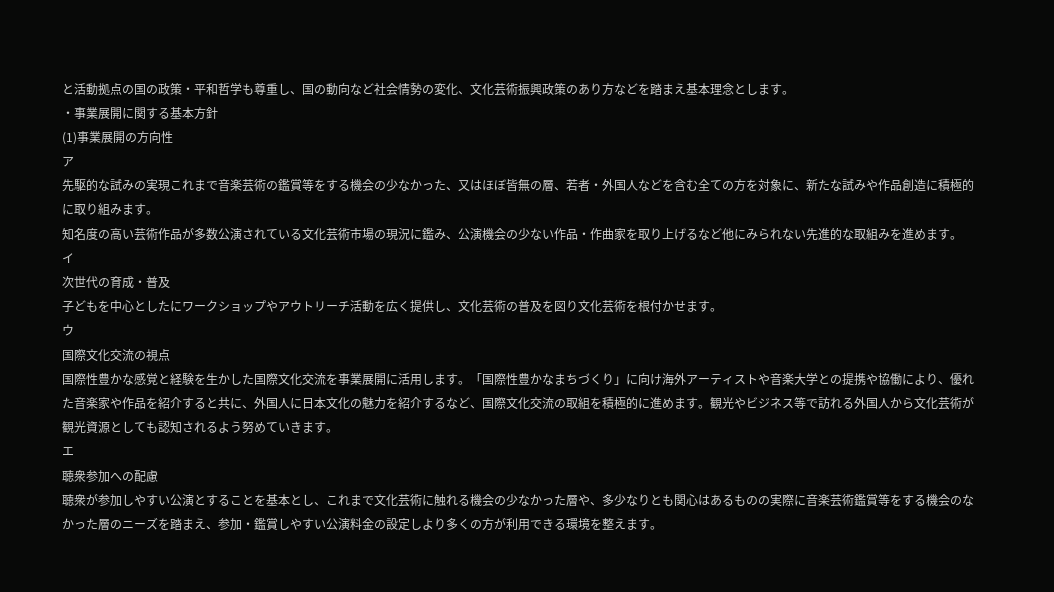と活動拠点の国の政策・平和哲学も尊重し、国の動向など社会情勢の変化、文化芸術振興政策のあり方などを踏まえ基本理念とします。
・事業展開に関する基本方針
(1)事業展開の方向性
ア
先駆的な試みの実現これまで音楽芸術の鑑賞等をする機会の少なかった、又はほぼ皆無の層、若者・外国人などを含む全ての方を対象に、新たな試みや作品創造に積極的に取り組みます。
知名度の高い芸術作品が多数公演されている文化芸術市場の現況に鑑み、公演機会の少ない作品・作曲家を取り上げるなど他にみられない先進的な取組みを進めます。
イ
次世代の育成・普及
子どもを中心としたにワークショップやアウトリーチ活動を広く提供し、文化芸術の普及を図り文化芸術を根付かせます。
ウ
国際文化交流の視点
国際性豊かな感覚と経験を生かした国際文化交流を事業展開に活用します。「国際性豊かなまちづくり」に向け海外アーティストや音楽大学との提携や協働により、優れた音楽家や作品を紹介すると共に、外国人に日本文化の魅力を紹介するなど、国際文化交流の取組を積極的に進めます。観光やビジネス等で訪れる外国人から文化芸術が観光資源としても認知されるよう努めていきます。
エ
聴衆参加への配慮
聴衆が参加しやすい公演とすることを基本とし、これまで文化芸術に触れる機会の少なかった層や、多少なりとも関心はあるものの実際に音楽芸術鑑賞等をする機会のなかった層のニーズを踏まえ、参加・鑑賞しやすい公演料金の設定しより多くの方が利用できる環境を整えます。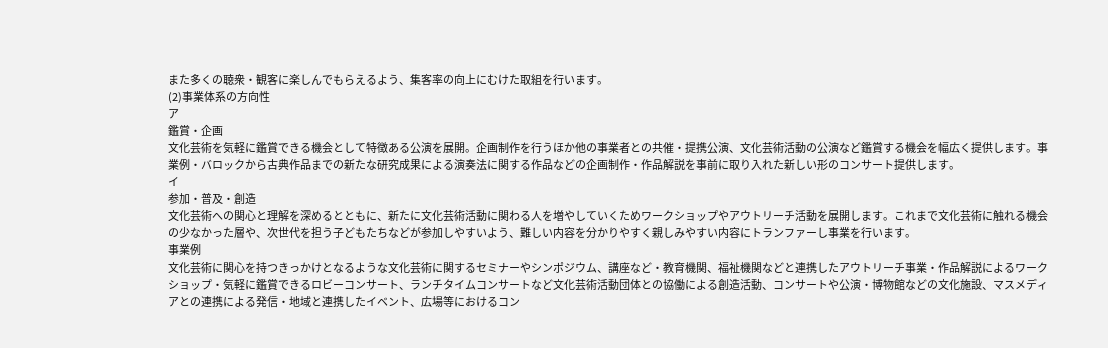また多くの聴衆・観客に楽しんでもらえるよう、集客率の向上にむけた取組を行います。
(2)事業体系の方向性
ア
鑑賞・企画
文化芸術を気軽に鑑賞できる機会として特徴ある公演を展開。企画制作を行うほか他の事業者との共催・提携公演、文化芸術活動の公演など鑑賞する機会を幅広く提供します。事業例・バロックから古典作品までの新たな研究成果による演奏法に関する作品などの企画制作・作品解説を事前に取り入れた新しい形のコンサート提供します。
イ
参加・普及・創造
文化芸術への関心と理解を深めるとともに、新たに文化芸術活動に関わる人を増やしていくためワークショップやアウトリーチ活動を展開します。これまで文化芸術に触れる機会の少なかった層や、次世代を担う子どもたちなどが参加しやすいよう、難しい内容を分かりやすく親しみやすい内容にトランファーし事業を行います。
事業例
文化芸術に関心を持つきっかけとなるような文化芸術に関するセミナーやシンポジウム、講座など・教育機関、福祉機関などと連携したアウトリーチ事業・作品解説によるワークショップ・気軽に鑑賞できるロビーコンサート、ランチタイムコンサートなど文化芸術活動団体との協働による創造活動、コンサートや公演・博物館などの文化施設、マスメディアとの連携による発信・地域と連携したイベント、広場等におけるコン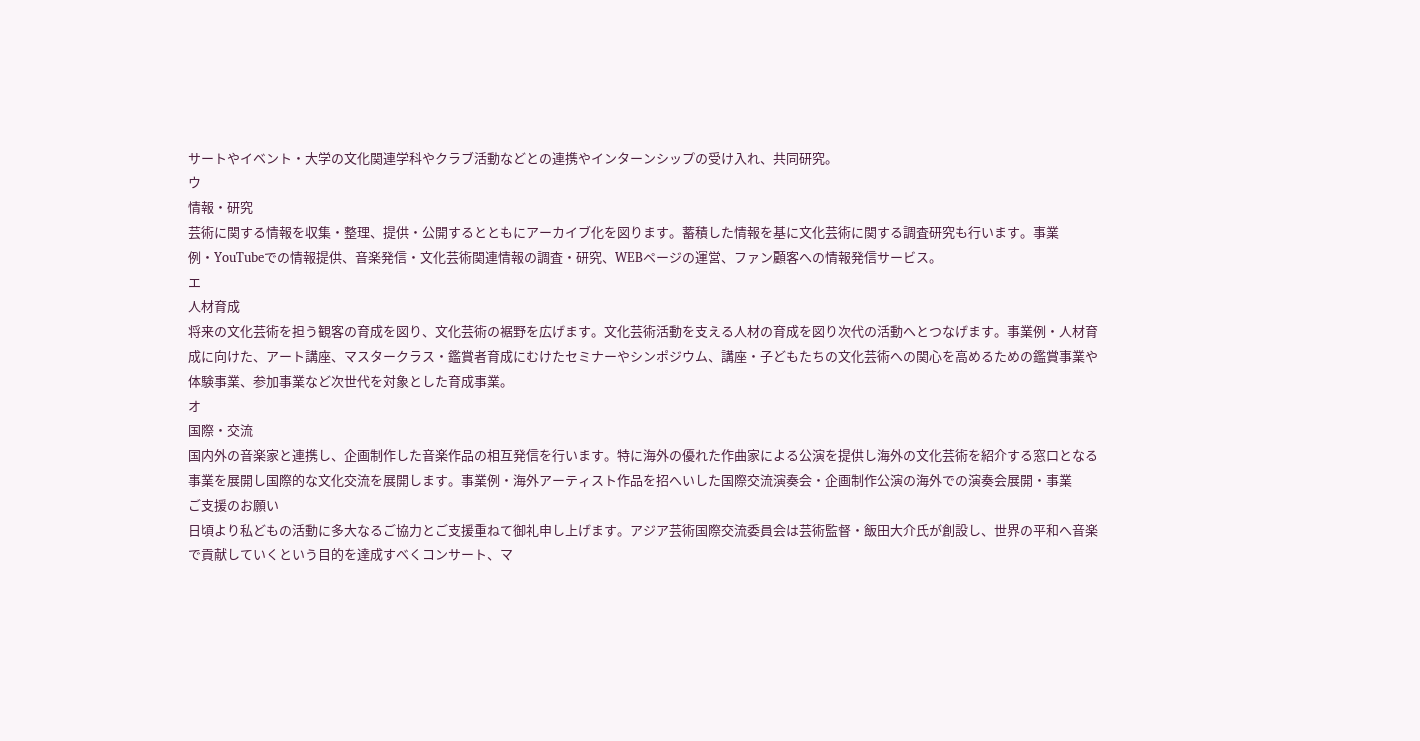サートやイベント・大学の文化関連学科やクラブ活動などとの連携やインターンシップの受け入れ、共同研究。
ウ
情報・研究
芸術に関する情報を収集・整理、提供・公開するとともにアーカイブ化を図ります。蓄積した情報を基に文化芸術に関する調査研究も行います。事業例・YouTubeでの情報提供、音楽発信・文化芸術関連情報の調査・研究、WEBページの運営、ファン顧客への情報発信サービス。
エ
人材育成
将来の文化芸術を担う観客の育成を図り、文化芸術の裾野を広げます。文化芸術活動を支える人材の育成を図り次代の活動へとつなげます。事業例・人材育成に向けた、アート講座、マスタークラス・鑑賞者育成にむけたセミナーやシンポジウム、講座・子どもたちの文化芸術への関心を高めるための鑑賞事業や体験事業、参加事業など次世代を対象とした育成事業。
オ
国際・交流
国内外の音楽家と連携し、企画制作した音楽作品の相互発信を行います。特に海外の優れた作曲家による公演を提供し海外の文化芸術を紹介する窓口となる事業を展開し国際的な文化交流を展開します。事業例・海外アーティスト作品を招へいした国際交流演奏会・企画制作公演の海外での演奏会展開・事業
ご支援のお願い
日頃より私どもの活動に多大なるご協力とご支援重ねて御礼申し上げます。アジア芸術国際交流委員会は芸術監督・飯田大介氏が創設し、世界の平和へ音楽で貢献していくという目的を達成すべくコンサート、マ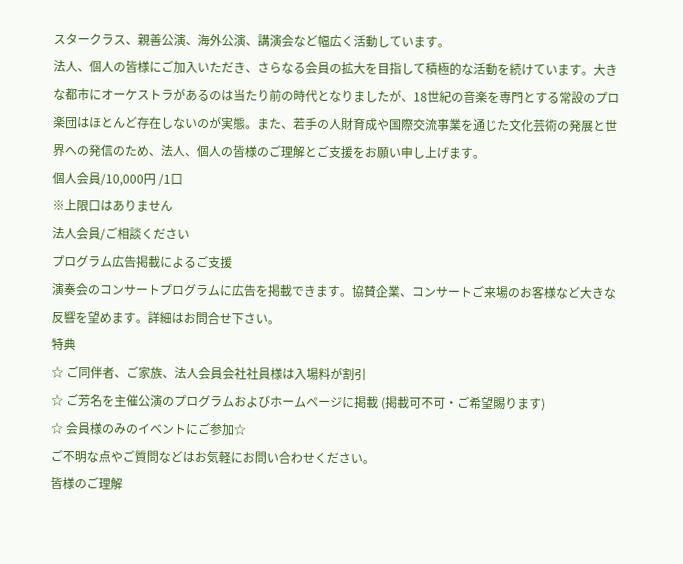スタークラス、親善公演、海外公演、講演会など幅広く活動しています。
法人、個人の皆様にご加入いただき、さらなる会員の拡大を目指して積極的な活動を続けています。大きな都市にオーケストラがあるのは当たり前の時代となりましたが、18世紀の音楽を専門とする常設のプロ楽団はほとんど存在しないのが実態。また、若手の人財育成や国際交流事業を通じた文化芸術の発展と世界への発信のため、法人、個人の皆様のご理解とご支援をお願い申し上げます。
個人会員/10,000円 /1口
※上限口はありません
法人会員/ご相談ください
プログラム広告掲載によるご支援
演奏会のコンサートプログラムに広告を掲載できます。協賛企業、コンサートご来場のお客様など大きな反響を望めます。詳細はお問合せ下さい。
特典
☆ ご同伴者、ご家族、法人会員会社社員様は入場料が割引
☆ ご芳名を主催公演のプログラムおよびホームページに掲載 (掲載可不可・ご希望賜ります)
☆ 会員様のみのイベントにご参加☆
ご不明な点やご質問などはお気軽にお問い合わせください。
皆様のご理解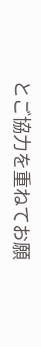とご協力を重ねてお願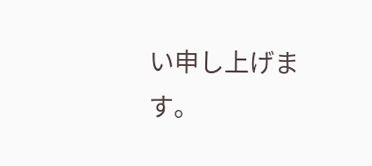い申し上げます。